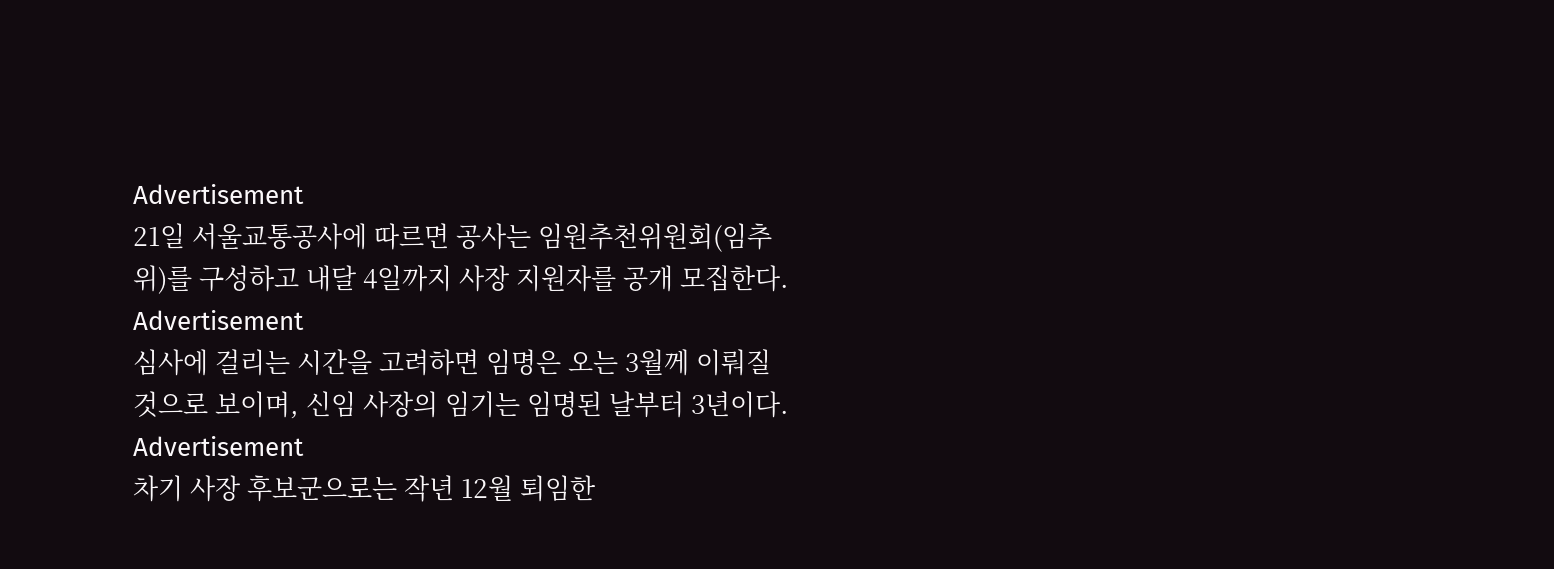Advertisement
21일 서울교통공사에 따르면 공사는 임원추천위원회(임추위)를 구성하고 내달 4일까지 사장 지원자를 공개 모집한다.
Advertisement
심사에 걸리는 시간을 고려하면 임명은 오는 3월께 이뤄질 것으로 보이며, 신임 사장의 임기는 임명된 날부터 3년이다.
Advertisement
차기 사장 후보군으로는 작년 12월 퇴임한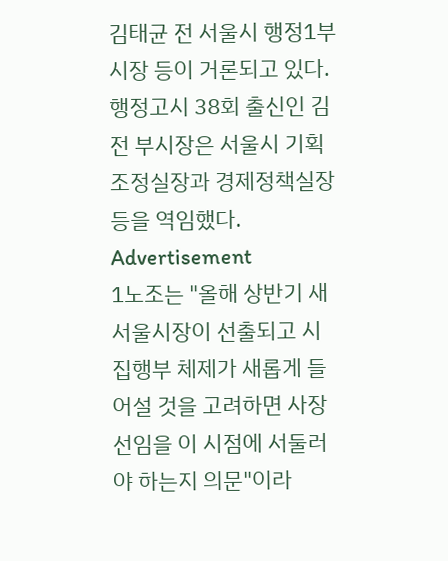김태균 전 서울시 행정1부시장 등이 거론되고 있다. 행정고시 38회 출신인 김 전 부시장은 서울시 기획조정실장과 경제정책실장 등을 역임했다.
Advertisement
1노조는 "올해 상반기 새 서울시장이 선출되고 시 집행부 체제가 새롭게 들어설 것을 고려하면 사장 선임을 이 시점에 서둘러야 하는지 의문"이라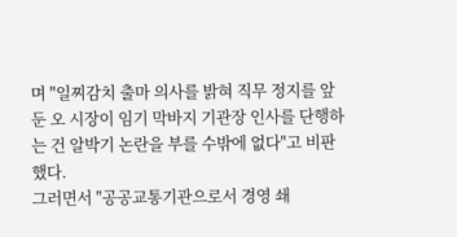며 "일찌감치 출마 의사를 밝혀 직무 정지를 앞둔 오 시장이 임기 막바지 기관장 인사를 단행하는 건 알박기 논란을 부를 수밖에 없다"고 비판했다.
그러면서 "공공교통기관으로서 경영 쇄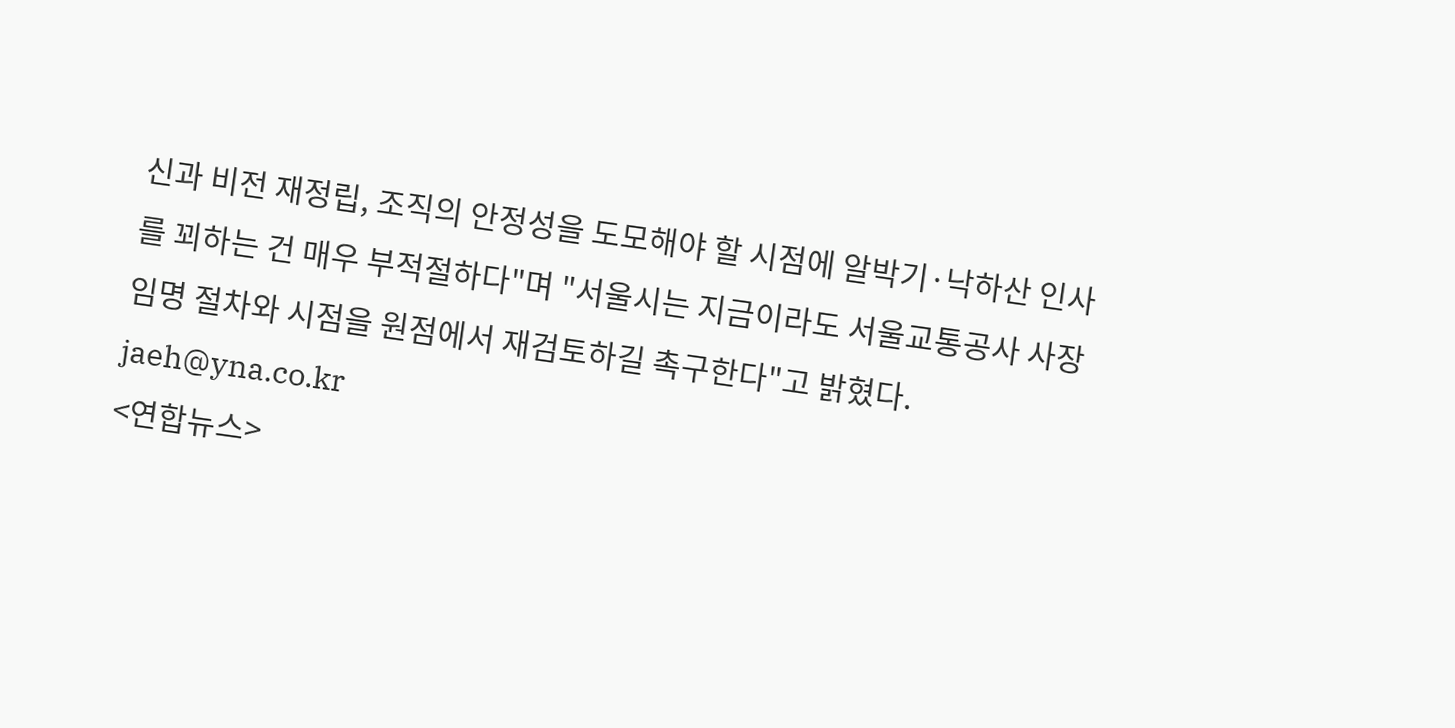신과 비전 재정립, 조직의 안정성을 도모해야 할 시점에 알박기·낙하산 인사를 꾀하는 건 매우 부적절하다"며 "서울시는 지금이라도 서울교통공사 사장 임명 절차와 시점을 원점에서 재검토하길 촉구한다"고 밝혔다.
jaeh@yna.co.kr
<연합뉴스>